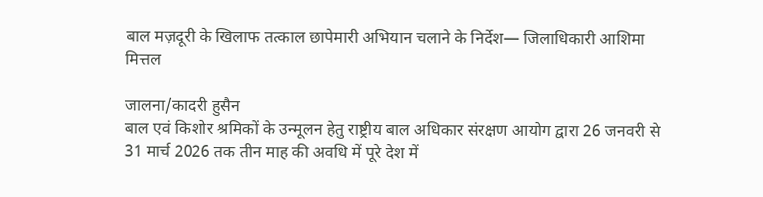बाल मज़दूरी के खिलाफ तत्काल छापेमारी अभियान चलाने के निर्देश— जिलाधिकारी आशिमा मित्तल

जालना/कादरी हुसैन
बाल एवं किशोर श्रमिकों के उन्मूलन हेतु राष्ट्रीय बाल अधिकार संरक्षण आयोग द्वारा 26 जनवरी से 31 मार्च 2026 तक तीन माह की अवधि में पूरे देश में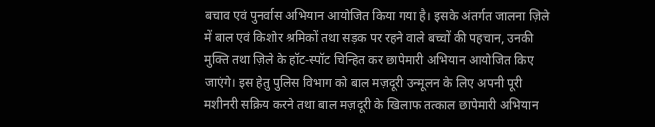बचाव एवं पुनर्वास अभियान आयोजित किया गया है। इसके अंतर्गत जालना ज़िले में बाल एवं किशोर श्रमिकों तथा सड़क पर रहने वाले बच्चों की पहचान, उनकी मुक्ति तथा ज़िले के हॉट-स्पॉट चिन्हित कर छापेमारी अभियान आयोजित किए जाएंगे। इस हेतु पुलिस विभाग को बाल मज़दूरी उन्मूलन के लिए अपनी पूरी मशीनरी सक्रिय करने तथा बाल मज़दूरी के खिलाफ तत्काल छापेमारी अभियान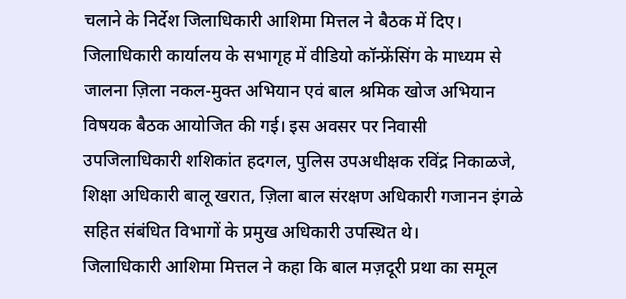चलाने के निर्देश जिलाधिकारी आशिमा मित्तल ने बैठक में दिए।
जिलाधिकारी कार्यालय के सभागृह में वीडियो कॉन्फ्रेंसिंग के माध्यम से जालना ज़िला नकल-मुक्त अभियान एवं बाल श्रमिक खोज अभियान विषयक बैठक आयोजित की गई। इस अवसर पर निवासी उपजिलाधिकारी शशिकांत हदगल, पुलिस उपअधीक्षक रविंद्र निकाळजे, शिक्षा अधिकारी बालू खरात, ज़िला बाल संरक्षण अधिकारी गजानन इंगळे सहित संबंधित विभागों के प्रमुख अधिकारी उपस्थित थे।
जिलाधिकारी आशिमा मित्तल ने कहा कि बाल मज़दूरी प्रथा का समूल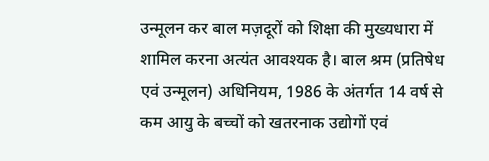उन्मूलन कर बाल मज़दूरों को शिक्षा की मुख्यधारा में शामिल करना अत्यंत आवश्यक है। बाल श्रम (प्रतिषेध एवं उन्मूलन) अधिनियम, 1986 के अंतर्गत 14 वर्ष से कम आयु के बच्चों को खतरनाक उद्योगों एवं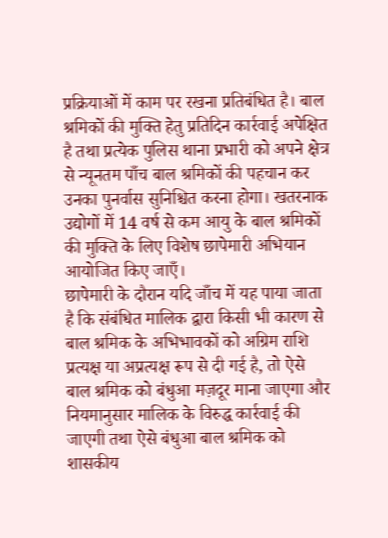प्रक्रियाओं में काम पर रखना प्रतिबंधित है। बाल श्रमिकों की मुक्ति हेतु प्रतिदिन कार्रवाई अपेक्षित है तथा प्रत्येक पुलिस थाना प्रभारी को अपने क्षेत्र से न्यूनतम पाँच बाल श्रमिकों की पहचान कर उनका पुनर्वास सुनिश्चित करना होगा। खतरनाक उद्योगों में 14 वर्ष से कम आयु के बाल श्रमिकों की मुक्ति के लिए विशेष छापेमारी अभियान आयोजित किए जाएँ।
छापेमारी के दौरान यदि जाँच में यह पाया जाता है कि संबंधित मालिक द्वारा किसी भी कारण से बाल श्रमिक के अभिभावकों को अग्रिम राशि प्रत्यक्ष या अप्रत्यक्ष रूप से दी गई है, तो ऐसे बाल श्रमिक को बंधुआ मज़दूर माना जाएगा और नियमानुसार मालिक के विरुद्ध कार्रवाई की जाएगी तथा ऐसे बंधुआ बाल श्रमिक को शासकीय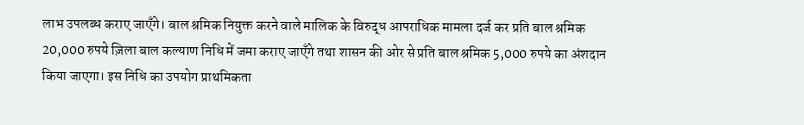लाभ उपलब्ध कराए जाएँगे। बाल श्रमिक नियुक्त करने वाले मालिक के विरुद्ध आपराधिक मामला दर्ज कर प्रति बाल श्रमिक 20,000 रुपये ज़िला बाल कल्याण निधि में जमा कराए जाएँगे तथा शासन की ओर से प्रति बाल श्रमिक 5,000 रुपये का अंशदान किया जाएगा। इस निधि का उपयोग प्राथमिकता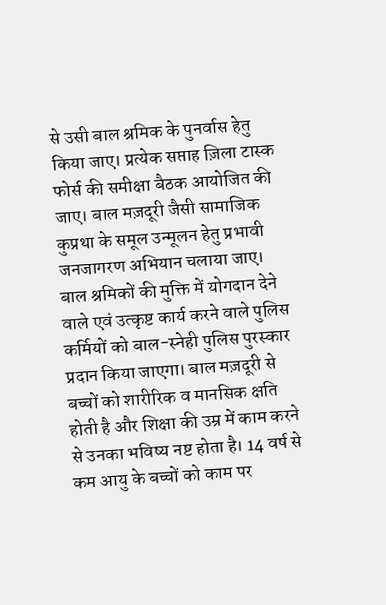से उसी बाल श्रमिक के पुनर्वास हेतु किया जाए। प्रत्येक सप्ताह ज़िला टास्क फोर्स की समीक्षा बैठक आयोजित की जाए। बाल मज़दूरी जैसी सामाजिक कुप्रथा के समूल उन्मूलन हेतु प्रभावी जनजागरण अभियान चलाया जाए।
बाल श्रमिकों की मुक्ति में योगदान देने वाले एवं उत्कृष्ट कार्य करने वाले पुलिस कर्मियों को बाल-स्नेही पुलिस पुरस्कार प्रदान किया जाएगा। बाल मज़दूरी से बच्चों को शारीरिक व मानसिक क्षति होती है और शिक्षा की उम्र में काम करने से उनका भविष्य नष्ट होता है। 14 वर्ष से कम आयु के बच्चों को काम पर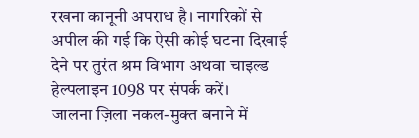रखना कानूनी अपराध है। नागरिकों से अपील की गई कि ऐसी कोई घटना दिखाई देने पर तुरंत श्रम विभाग अथवा चाइल्ड हेल्पलाइन 1098 पर संपर्क करें।
जालना ज़िला नकल-मुक्त बनाने में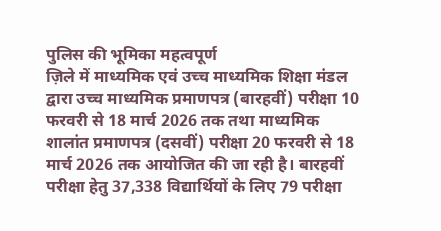पुलिस की भूमिका महत्वपूर्ण
ज़िले में माध्यमिक एवं उच्च माध्यमिक शिक्षा मंडल द्वारा उच्च माध्यमिक प्रमाणपत्र (बारहवीं) परीक्षा 10 फरवरी से 18 मार्च 2026 तक तथा माध्यमिक शालांत प्रमाणपत्र (दसवीं) परीक्षा 20 फरवरी से 18 मार्च 2026 तक आयोजित की जा रही है। बारहवीं परीक्षा हेतु 37,338 विद्यार्थियों के लिए 79 परीक्षा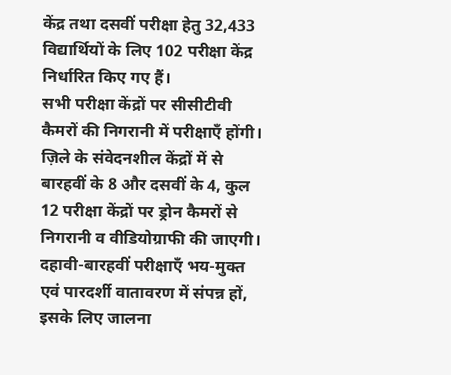केंद्र तथा दसवीं परीक्षा हेतु 32,433 विद्यार्थियों के लिए 102 परीक्षा केंद्र निर्धारित किए गए हैं।
सभी परीक्षा केंद्रों पर सीसीटीवी कैमरों की निगरानी में परीक्षाएँ होंगी। ज़िले के संवेदनशील केंद्रों में से बारहवीं के 8 और दसवीं के 4, कुल 12 परीक्षा केंद्रों पर ड्रोन कैमरों से निगरानी व वीडियोग्राफी की जाएगी। दहावी-बारहवीं परीक्षाएँ भय-मुक्त एवं पारदर्शी वातावरण में संपन्न हों, इसके लिए जालना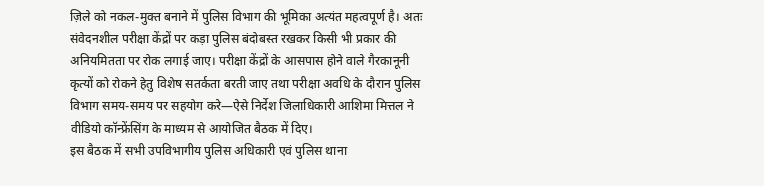ज़िले को नकल-मुक्त बनाने में पुलिस विभाग की भूमिका अत्यंत महत्वपूर्ण है। अतः संवेदनशील परीक्षा केंद्रों पर कड़ा पुलिस बंदोबस्त रखकर किसी भी प्रकार की अनियमितता पर रोक लगाई जाए। परीक्षा केंद्रों के आसपास होने वाले गैरकानूनी कृत्यों को रोकने हेतु विशेष सतर्कता बरती जाए तथा परीक्षा अवधि के दौरान पुलिस विभाग समय-समय पर सहयोग करे—ऐसे निर्देश जिलाधिकारी आशिमा मित्तल ने वीडियो कॉन्फ्रेंसिंग के माध्यम से आयोजित बैठक में दिए।
इस बैठक में सभी उपविभागीय पुलिस अधिकारी एवं पुलिस थाना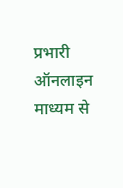प्रभारी ऑनलाइन माध्यम से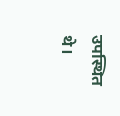उपस्थित थे।